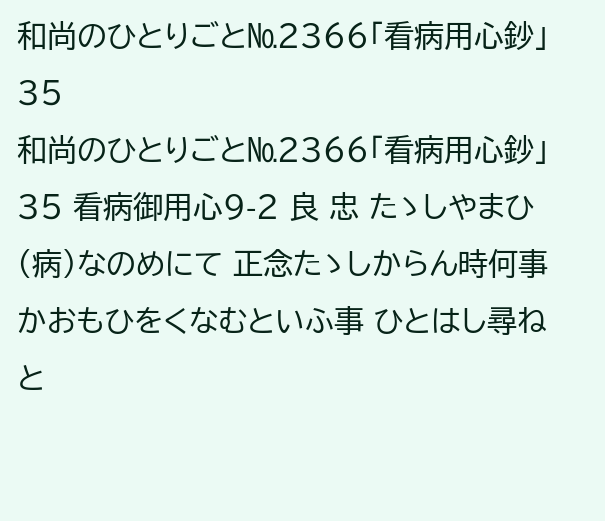和尚のひとりごと№2366「看病用心鈔」35
和尚のひとりごと№2366「看病用心鈔」35 看病御用心9-2 良 忠 たゝしやまひ(病)なのめにて 正念たゝしからん時何事かおもひをくなむといふ事 ひとはし尋ねと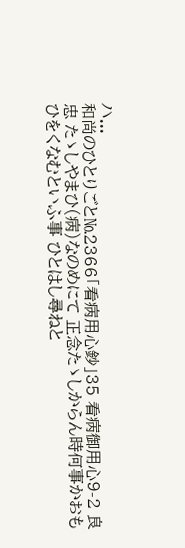ハ...
和尚のひとりごと№2366「看病用心鈔」35 看病御用心9-2 良 忠 たゝしやまひ(病)なのめにて 正念たゝしからん時何事かおもひをくなむといふ事 ひとはし尋ねと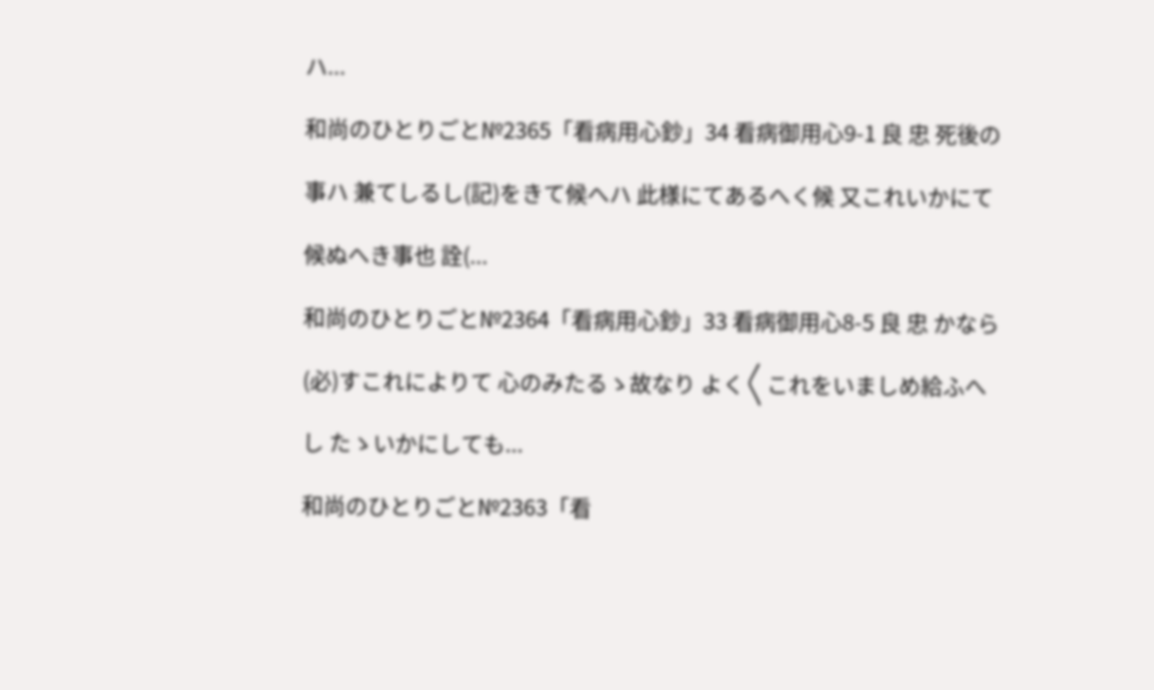ハ...
和尚のひとりごと№2365「看病用心鈔」34 看病御用心9-1 良 忠 死後の事ハ 兼てしるし(記)をきて候へハ 此様にてあるへく候 又これいかにて候ぬへき事也 詮(...
和尚のひとりごと№2364「看病用心鈔」33 看病御用心8-5 良 忠 かなら(必)すこれによりて 心のみたるゝ故なり よく〱これをいましめ給ふへし たゝいかにしても...
和尚のひとりごと№2363「看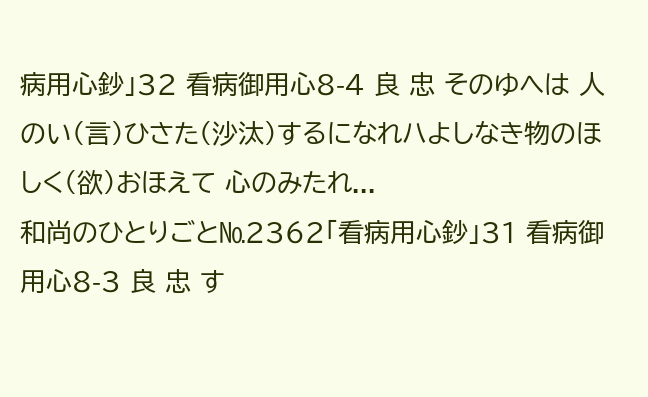病用心鈔」32 看病御用心8-4 良 忠 そのゆへは 人のい(言)ひさた(沙汰)するになれハよしなき物のほしく(欲)おほえて 心のみたれ...
和尚のひとりごと№2362「看病用心鈔」31 看病御用心8-3 良 忠 す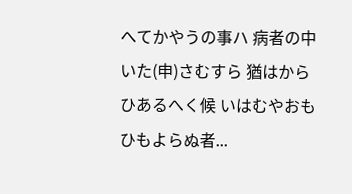へてかやうの事ハ 病者の中いた(申)さむすら 猶はからひあるへく候 いはむやおもひもよらぬ者...